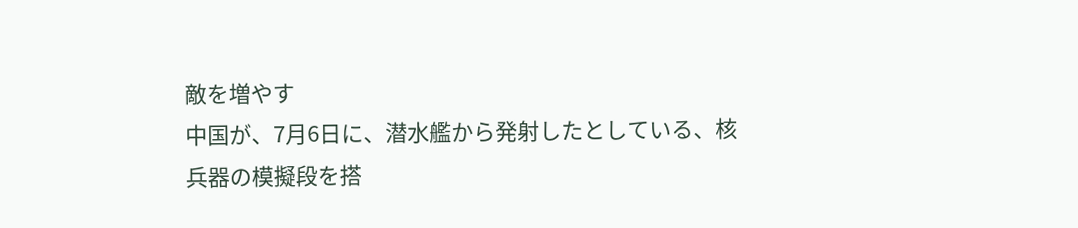敵を増やす
中国が、7月6日に、潜水艦から発射したとしている、核兵器の模擬段を搭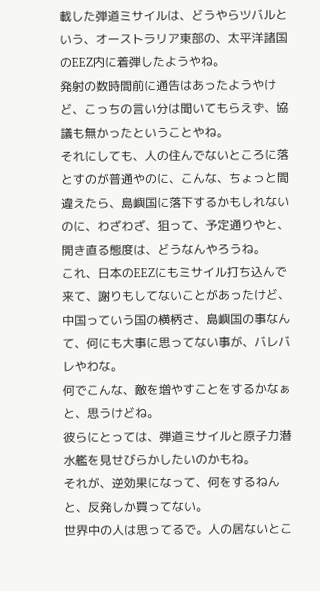載した弾道ミサイルは、どうやらツバルという、オーストラリア東部の、太平洋諸国のEEZ内に着弾したようやね。
発射の数時間前に通告はあったようやけど、こっちの言い分は聞いてもらえず、協議も無かったということやね。
それにしても、人の住んでないところに落とすのが普通やのに、こんな、ちょっと間違えたら、島嶼国に落下するかもしれないのに、わざわざ、狙って、予定通りやと、開き直る態度は、どうなんやろうね。
これ、日本のEEZにもミサイル打ち込んで来て、謝りもしてないことがあったけど、中国っていう国の横柄さ、島嶼国の事なんて、何にも大事に思ってない事が、バレバレやわな。
何でこんな、敵を増やすことをするかなぁと、思うけどね。
彼らにとっては、弾道ミサイルと原子力潜水艦を見せびらかしたいのかもね。
それが、逆効果になって、何をするねんと、反発しか買ってない。
世界中の人は思ってるで。人の居ないとこ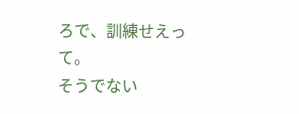ろで、訓練せえって。
そうでない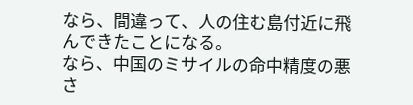なら、間違って、人の住む島付近に飛んできたことになる。
なら、中国のミサイルの命中精度の悪さ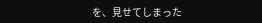を、見せてしまった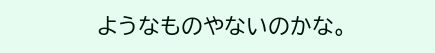ようなものやないのかな。